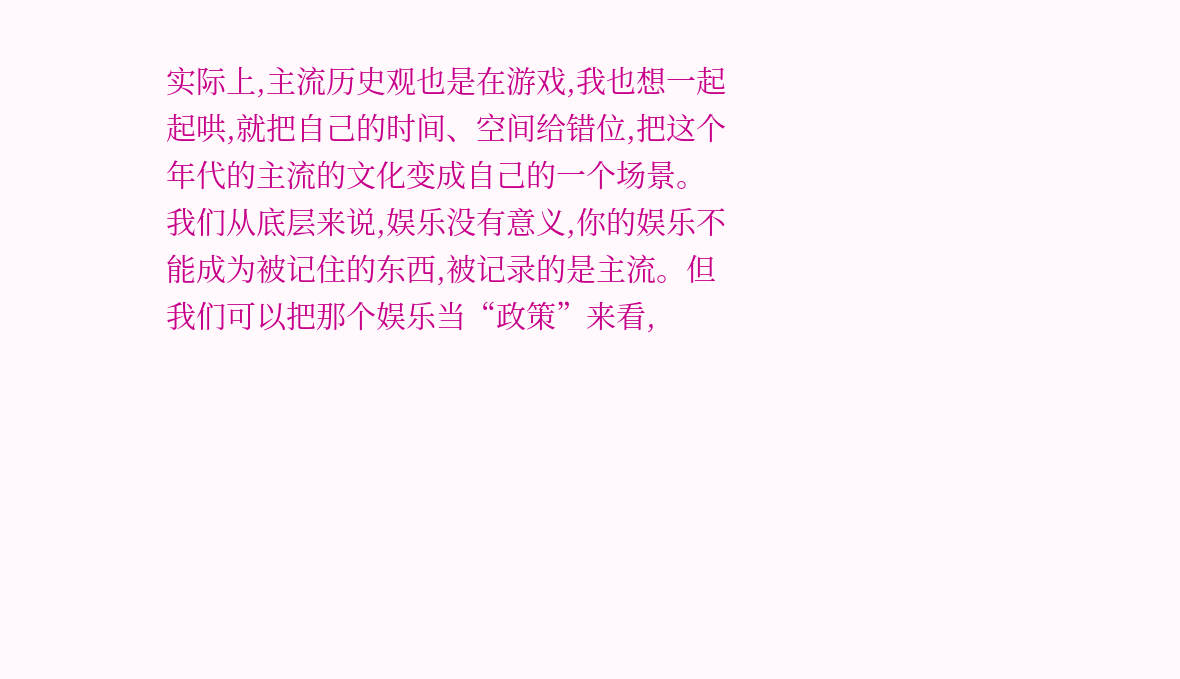实际上,主流历史观也是在游戏,我也想一起起哄,就把自己的时间、空间给错位,把这个年代的主流的文化变成自己的一个场景。我们从底层来说,娱乐没有意义,你的娱乐不能成为被记住的东西,被记录的是主流。但我们可以把那个娱乐当“政策”来看,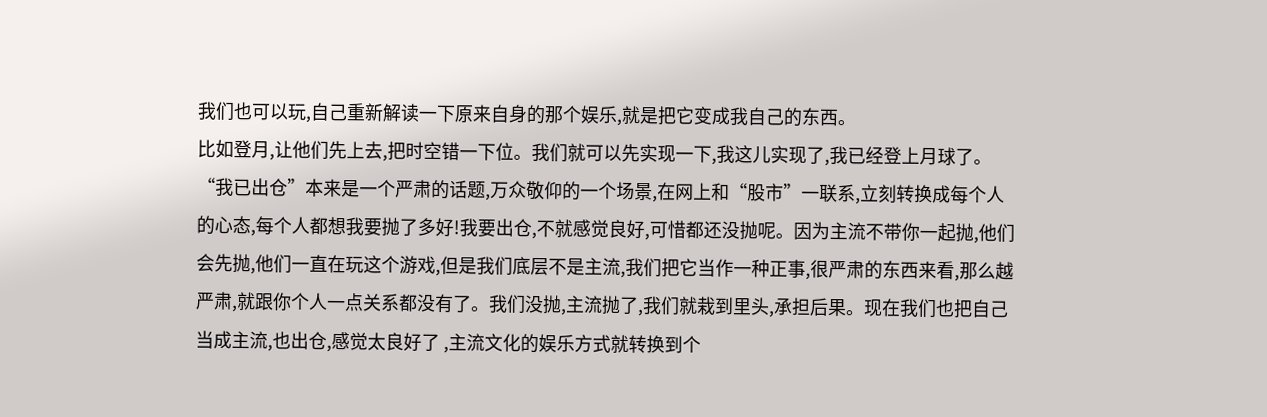我们也可以玩,自己重新解读一下原来自身的那个娱乐,就是把它变成我自己的东西。
比如登月,让他们先上去,把时空错一下位。我们就可以先实现一下,我这儿实现了,我已经登上月球了。“我已出仓”本来是一个严肃的话题,万众敬仰的一个场景,在网上和“股市”一联系,立刻转换成每个人的心态,每个人都想我要抛了多好!我要出仓,不就感觉良好,可惜都还没抛呢。因为主流不带你一起抛,他们会先抛,他们一直在玩这个游戏,但是我们底层不是主流,我们把它当作一种正事,很严肃的东西来看,那么越严肃,就跟你个人一点关系都没有了。我们没抛,主流抛了,我们就栽到里头,承担后果。现在我们也把自己当成主流,也出仓,感觉太良好了 ,主流文化的娱乐方式就转换到个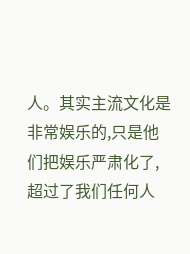人。其实主流文化是非常娱乐的,只是他们把娱乐严肃化了,超过了我们任何人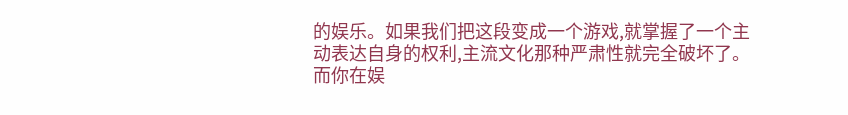的娱乐。如果我们把这段变成一个游戏,就掌握了一个主动表达自身的权利,主流文化那种严肃性就完全破坏了。而你在娱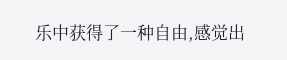乐中获得了一种自由,感觉出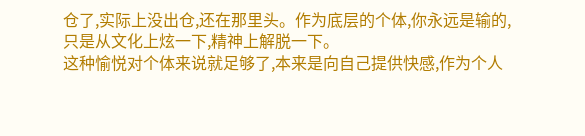仓了,实际上没出仓,还在那里头。作为底层的个体,你永远是输的,只是从文化上炫一下,精神上解脱一下。
这种愉悦对个体来说就足够了,本来是向自己提供快感,作为个人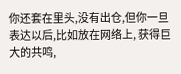你还套在里头,没有出仓,但你一旦表达以后,比如放在网络上, 获得巨大的共鸣,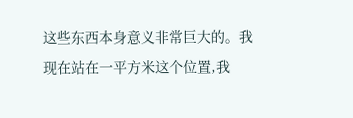这些东西本身意义非常巨大的。我现在站在一平方米这个位置,我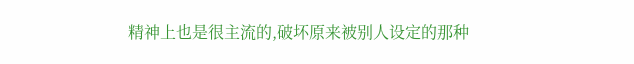精神上也是很主流的,破坏原来被别人设定的那种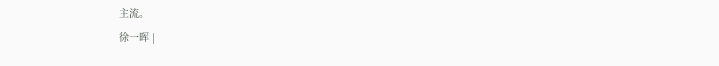主流。
徐一晖 |